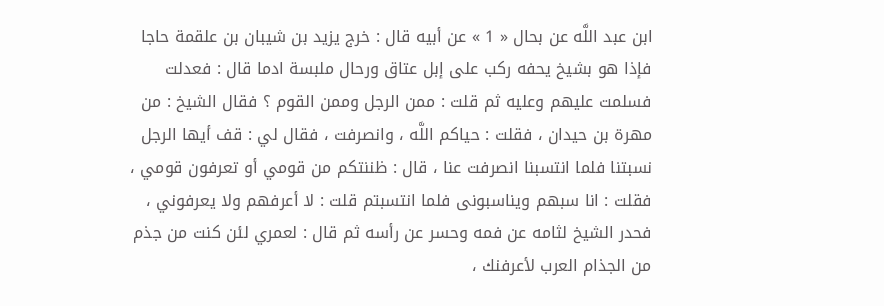ابن عبد اللَّه عن بحال « 1 » عن أبيه قال : خرج يزيد بن شيبان بن علقمة حاجا فإذا هو بشيخ يحفه ركب على إبل عتاق ورحال ملبسة ادما قال : فعدلت فسلمت عليهم وعليه ثم قلت : ممن الرجل وممن القوم ؟ فقال الشيخ : من مهرة بن حيدان ، فقلت : حياكم اللَّه ، وانصرفت ، فقال لي : قف أيها الرجل نسبتنا فلما انتسبنا انصرفت عنا ، قال : ظننتكم من قومي أو تعرفون قومي ، فقلت : انا سبهم ويناسبونى فلما انتسبتم قلت : لا أعرفهم ولا يعرفوني ، فحدر الشيخ لثامه عن فمه وحسر عن رأسه ثم قال : لعمري لئن كنت من جذم من الجذام العرب لأعرفنك ،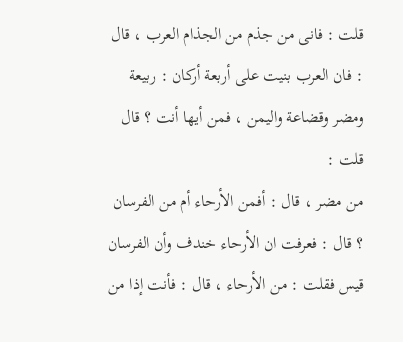قلت : فانى من جذم من الجذام العرب ، قال : فان العرب بنيت على أربعة أركان : ربيعة ومضر وقضاعة واليمن ، فمن أيها أنت ؟ قال قلت :
من مضر ، قال : أفمن الأرحاء أم من الفرسان ؟ قال : فعرفت ان الأرحاء خندف وأن الفرسان قيس فقلت : من الأرحاء ، قال : فأنت إذا من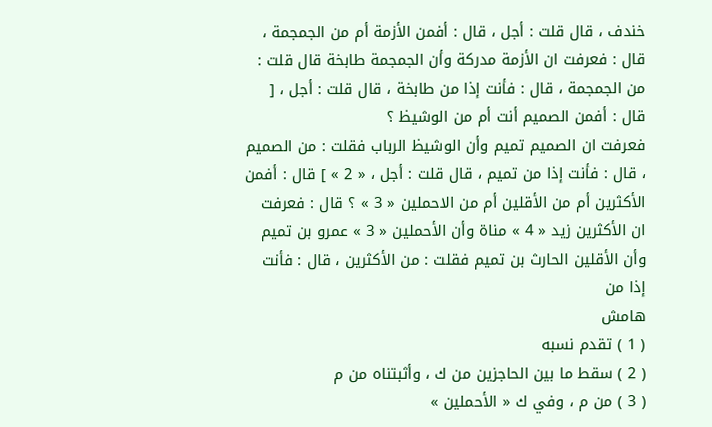خندف ، قال قلت : أجل ، قال : أفمن الأزمة أم من الجمجمة ، قال : فعرفت ان الأزمة مدركة وأن الجمجمة طابخة قال قلت : من الجمجمة ، قال : فأنت إذا من طابخة ، قال قلت : أجل ، [ قال : أفمن الصميم أنت أم من الوشيظ ؟
فعرفت ان الصميم تميم وأن الوشيظ الرباب فقلت : من الصميم ، قال : فأنت إذا من تميم ، قال قلت : أجل ، « 2 » ] قال : أفمن الأكثرين أم من الأقلين أم من الاحملين « 3 » ؟ قال : فعرفت ان الأكثرين زيد « 4 » مناة وأن الأحملين « 3 » عمرو بن تميم وأن الأقلين الحارث بن تميم فقلت : من الأكثرين ، قال : فأنت إذا من
هامش
( 1 ) تقدم نسبه
( 2 ) سقط ما بين الحاجزين من ك ، وأثبتناه من م
( 3 ) من م ، وفي ك « الأحملين »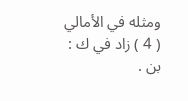ومثله في الأمالي
( 4 ) زاد في ك : بن .